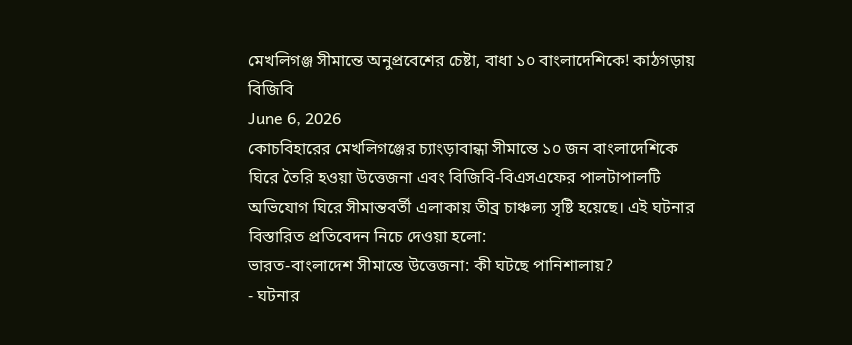মেখলিগঞ্জ সীমান্তে অনুপ্রবেশের চেষ্টা, বাধা ১০ বাংলাদেশিকে! কাঠগড়ায় বিজিবি
June 6, 2026
কোচবিহারের মেখলিগঞ্জের চ্যাংড়াবান্ধা সীমান্তে ১০ জন বাংলাদেশিকে ঘিরে তৈরি হওয়া উত্তেজনা এবং বিজিবি-বিএসএফের পালটাপালটি অভিযোগ ঘিরে সীমান্তবর্তী এলাকায় তীব্র চাঞ্চল্য সৃষ্টি হয়েছে। এই ঘটনার বিস্তারিত প্রতিবেদন নিচে দেওয়া হলো:
ভারত-বাংলাদেশ সীমান্তে উত্তেজনা: কী ঘটছে পানিশালায়?
- ঘটনার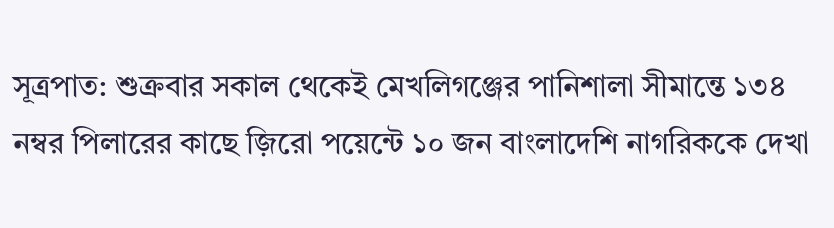সূত্রপাত: শুক্রবার সকাল থেকেই মেখলিগঞ্জের পানিশালা সীমান্তে ১৩৪ নম্বর পিলারের কাছে জ়িরো পয়েন্টে ১০ জন বাংলাদেশি নাগরিককে দেখা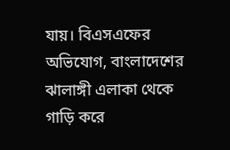যায়। বিএসএফের অভিযোগ, বাংলাদেশের ঝালাঙ্গী এলাকা থেকে গাড়ি করে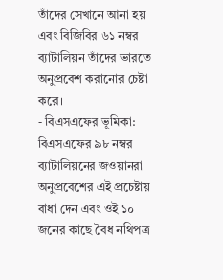তাঁদের সেখানে আনা হয় এবং বিজিবির ৬১ নম্বর ব্যাটালিয়ন তাঁদের ভারতে অনুপ্রবেশ করানোর চেষ্টা করে।
- বিএসএফের ভূমিকা: বিএসএফের ৯৮ নম্বর ব্যাটালিয়নের জওয়ানরা অনুপ্রবেশের এই প্রচেষ্টায় বাধা দেন এবং ওই ১০ জনের কাছে বৈধ নথিপত্র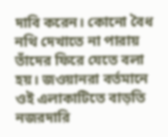দাবি করেন। কোনো বৈধ নথি দেখাতে না পারায় তাঁদের ফিরে যেতে বলা হয়। জওয়ানরা বর্তমানে ওই এলাকাটিতে বাড়তি নজরদারি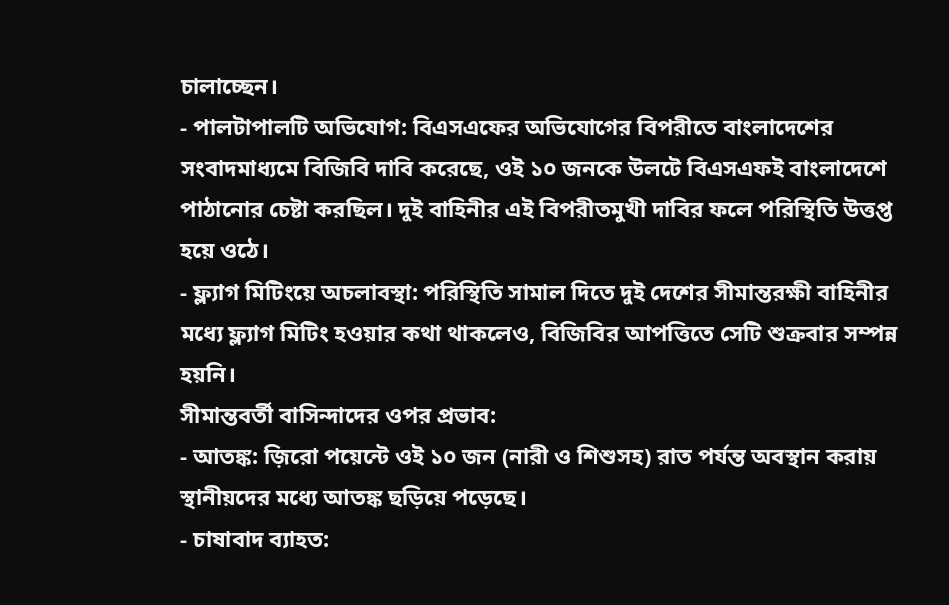চালাচ্ছেন।
- পালটাপালটি অভিযোগ: বিএসএফের অভিযোগের বিপরীতে বাংলাদেশের সংবাদমাধ্যমে বিজিবি দাবি করেছে, ওই ১০ জনকে উলটে বিএসএফই বাংলাদেশে পাঠানোর চেষ্টা করছিল। দুই বাহিনীর এই বিপরীতমুখী দাবির ফলে পরিস্থিতি উত্তপ্ত হয়ে ওঠে।
- ফ্ল্যাগ মিটিংয়ে অচলাবস্থা: পরিস্থিতি সামাল দিতে দুই দেশের সীমান্তরক্ষী বাহিনীর মধ্যে ফ্ল্যাগ মিটিং হওয়ার কথা থাকলেও, বিজিবির আপত্তিতে সেটি শুক্রবার সম্পন্ন হয়নি।
সীমান্তবর্তী বাসিন্দাদের ওপর প্রভাব:
- আতঙ্ক: জ়িরো পয়েন্টে ওই ১০ জন (নারী ও শিশুসহ) রাত পর্যন্ত অবস্থান করায় স্থানীয়দের মধ্যে আতঙ্ক ছড়িয়ে পড়েছে।
- চাষাবাদ ব্যাহত: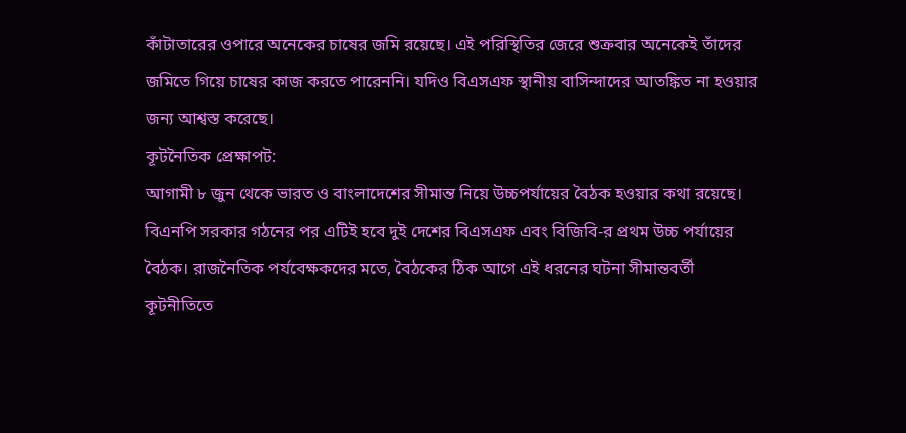কাঁটাতারের ওপারে অনেকের চাষের জমি রয়েছে। এই পরিস্থিতির জেরে শুক্রবার অনেকেই তাঁদের জমিতে গিয়ে চাষের কাজ করতে পারেননি। যদিও বিএসএফ স্থানীয় বাসিন্দাদের আতঙ্কিত না হওয়ার জন্য আশ্বস্ত করেছে।
কূটনৈতিক প্রেক্ষাপট:
আগামী ৮ জুন থেকে ভারত ও বাংলাদেশের সীমান্ত নিয়ে উচ্চপর্যায়ের বৈঠক হওয়ার কথা রয়েছে। বিএনপি সরকার গঠনের পর এটিই হবে দুই দেশের বিএসএফ এবং বিজিবি-র প্রথম উচ্চ পর্যায়ের বৈঠক। রাজনৈতিক পর্যবেক্ষকদের মতে, বৈঠকের ঠিক আগে এই ধরনের ঘটনা সীমান্তবর্তী কূটনীতিতে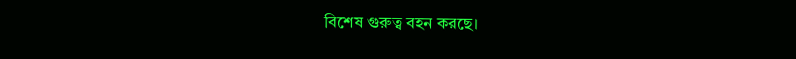বিশেষ গুরুত্ব বহন করছে।